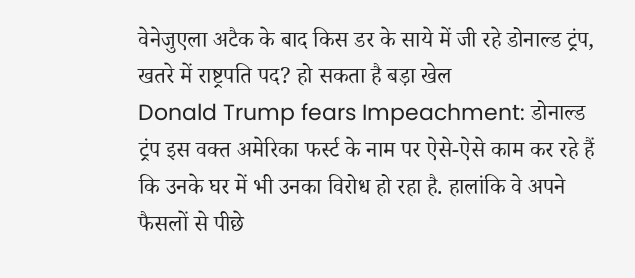वेनेजुएला अटैक के बाद किस डर के साये में जी रहे डोनाल्ड ट्रंप, खतरे में राष्ट्रपति पद? हो सकता है बड़ा खेल
Donald Trump fears Impeachment: डोनाल्ड ट्रंप इस वक्त अमेरिका फर्स्ट के नाम पर ऐसे-ऐसे काम कर रहे हैं कि उनके घर में भी उनका विरोध हो रहा है. हालांकि वे अपने फैसलों से पीछे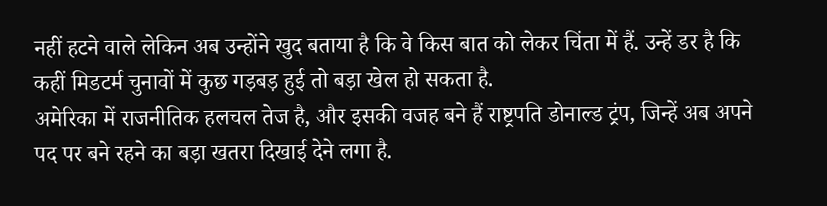नहीं हटने वाले लेकिन अब उन्होंने खुद बताया है कि वे किस बात को लेकर चिंता में हैं. उन्हें डर है कि कहीं मिडटर्म चुनावों में कुछ गड़बड़ हुई तो बड़ा खेल हो सकता है.
अमेरिका में राजनीतिक हलचल तेज है, और इसकी वजह बने हैं राष्ट्रपति डोनाल्ड ट्रंप, जिन्हें अब अपने पद पर बने रहने का बड़ा खतरा दिखाई देने लगा है.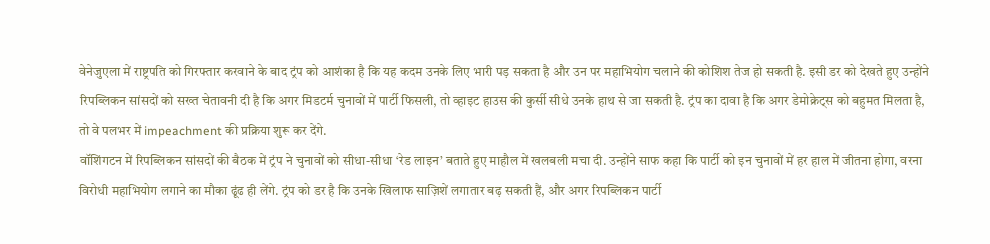वेनेजुएला में राष्ट्रपति को गिरफ्तार करवाने के बाद ट्रंप को आशंका है कि यह कदम उनके लिए भारी पड़ सकता है और उन पर महाभियोग चलाने की कोशिश तेज हो सकती है. इसी डर को देखते हुए उन्होंने रिपब्लिकन सांसदों को सख्त चेतावनी दी है कि अगर मिडटर्म चुनावों में पार्टी फिसली, तो व्हाइट हाउस की कुर्सी सीधे उनके हाथ से जा सकती है. ट्रंप का दावा है कि अगर डेमोक्रेट्स को बहुमत मिलता है, तो वे पलभर में impeachment की प्रक्रिया शुरू कर देंगे.
वॉशिंगटन में रिपब्लिकन सांसदों की बैठक में ट्रंप ने चुनावों को सीधा-सीधा ‘रेड लाइन’ बताते हुए माहौल में खलबली मचा दी. उन्होंने साफ कहा कि पार्टी को इन चुनावों में हर हाल में जीतना होगा, वरना विरोधी महाभियोग लगाने का मौका ढूंढ ही लेंगे. ट्रंप को डर है कि उनके खिलाफ साज़िशें लगातार बढ़ सकती हैं, और अगर रिपब्लिकन पार्टी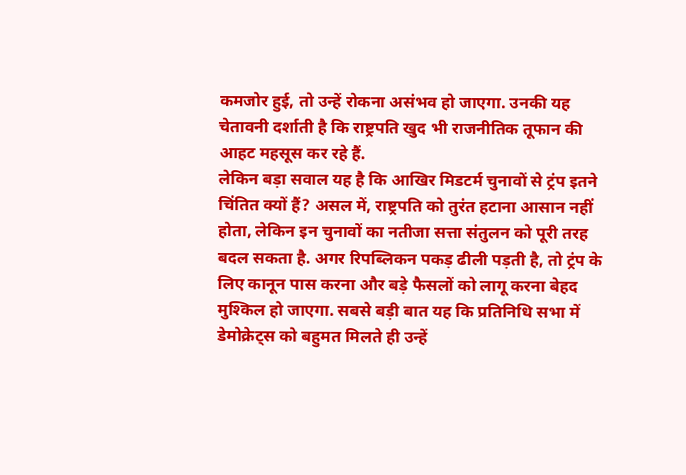कमजोर हुई, तो उन्हें रोकना असंभव हो जाएगा. उनकी यह चेतावनी दर्शाती है कि राष्ट्रपति खुद भी राजनीतिक तूफान की आहट महसूस कर रहे हैं.
लेकिन बड़ा सवाल यह है कि आखिर मिडटर्म चुनावों से ट्रंप इतने चिंतित क्यों हैं? असल में, राष्ट्रपति को तुरंत हटाना आसान नहीं होता, लेकिन इन चुनावों का नतीजा सत्ता संतुलन को पूरी तरह बदल सकता है. अगर रिपब्लिकन पकड़ ढीली पड़ती है, तो ट्रंप के लिए कानून पास करना और बड़े फैसलों को लागू करना बेहद मुश्किल हो जाएगा. सबसे बड़ी बात यह कि प्रतिनिधि सभा में डेमोक्रेट्स को बहुमत मिलते ही उन्हें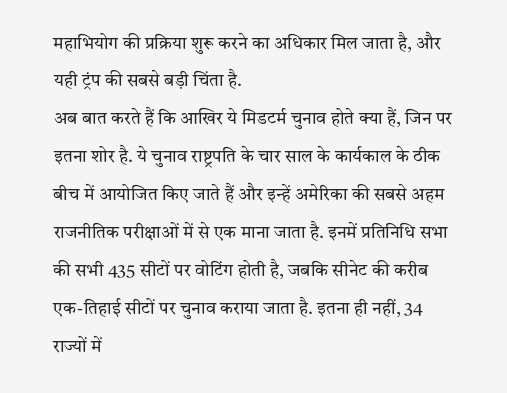महाभियोग की प्रक्रिया शुरू करने का अधिकार मिल जाता है, और यही ट्रंप की सबसे बड़ी चिंता है.
अब बात करते हैं कि आखिर ये मिडटर्म चुनाव होते क्या हैं, जिन पर इतना शोर है. ये चुनाव राष्ट्रपति के चार साल के कार्यकाल के ठीक बीच में आयोजित किए जाते हैं और इन्हें अमेरिका की सबसे अहम राजनीतिक परीक्षाओं में से एक माना जाता है. इनमें प्रतिनिधि सभा की सभी 435 सीटों पर वोटिंग होती है, जबकि सीनेट की करीब एक-तिहाई सीटों पर चुनाव कराया जाता है. इतना ही नहीं, 34 राज्यों में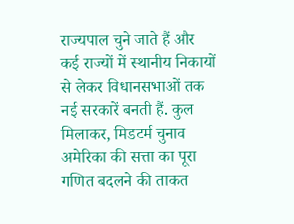राज्यपाल चुने जाते हैं और कई राज्यों में स्थानीय निकायों से लेकर विधानसभाओं तक नई सरकारें बनती हैं. कुल मिलाकर, मिडटर्म चुनाव अमेरिका की सत्ता का पूरा गणित बदलने की ताकत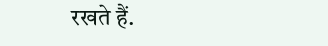रखते हैं.